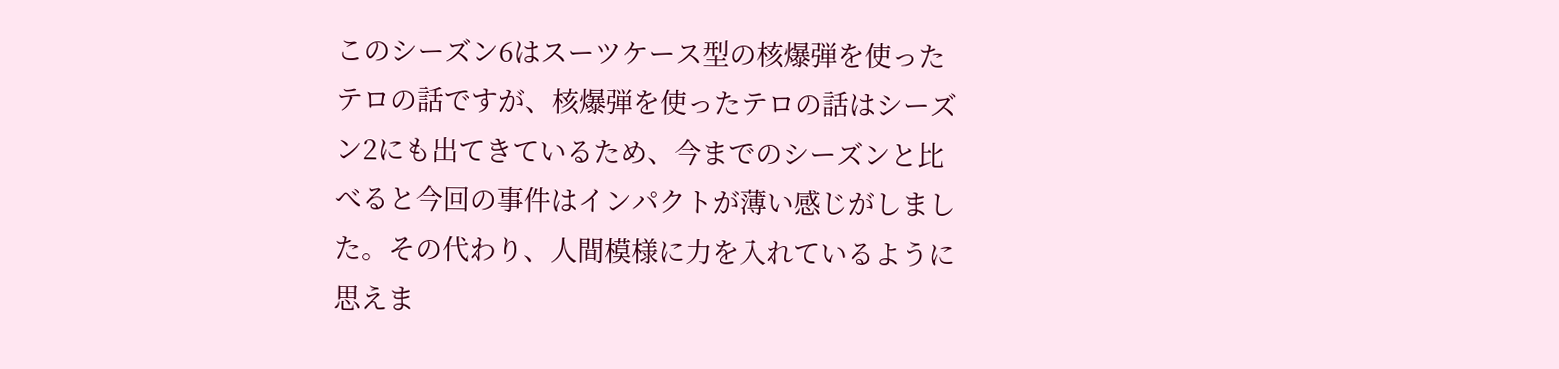このシーズン6はスーツケース型の核爆弾を使ったテロの話ですが、核爆弾を使ったテロの話はシーズン2にも出てきているため、今までのシーズンと比べると今回の事件はインパクトが薄い感じがしました。その代わり、人間模様に力を入れているように思えま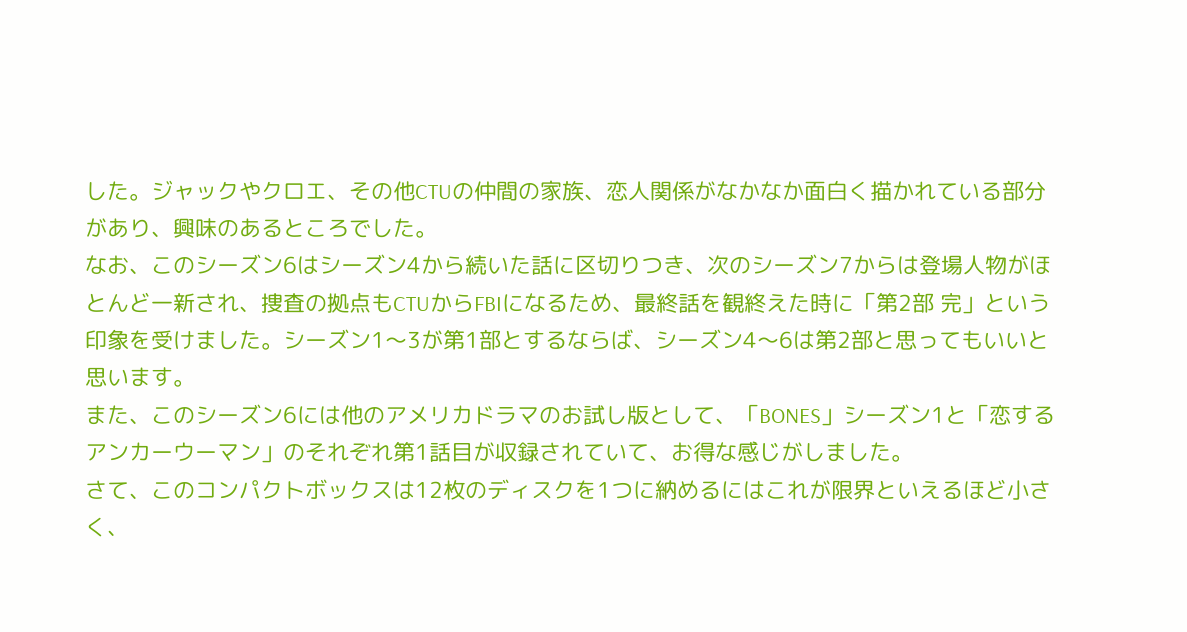した。ジャックやクロエ、その他CTUの仲間の家族、恋人関係がなかなか面白く描かれている部分があり、興味のあるところでした。
なお、このシーズン6はシーズン4から続いた話に区切りつき、次のシーズン7からは登場人物がほとんど一新され、捜査の拠点もCTUからFBIになるため、最終話を観終えた時に「第2部 完」という印象を受けました。シーズン1〜3が第1部とするならば、シーズン4〜6は第2部と思ってもいいと思います。
また、このシーズン6には他のアメリカドラマのお試し版として、「BONES」シーズン1と「恋するアンカーウーマン」のそれぞれ第1話目が収録されていて、お得な感じがしました。
さて、このコンパクトボックスは12枚のディスクを1つに納めるにはこれが限界といえるほど小さく、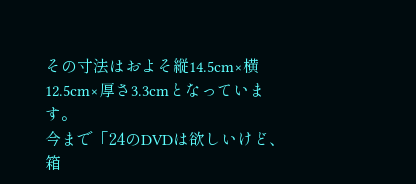その寸法はおよそ縦14.5cm×横12.5cm×厚さ3.3cmとなっています。
今まで「24のDVDは欲しいけど、箱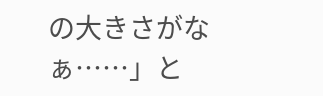の大きさがなぁ……」と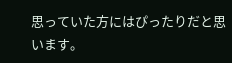思っていた方にはぴったりだと思います。